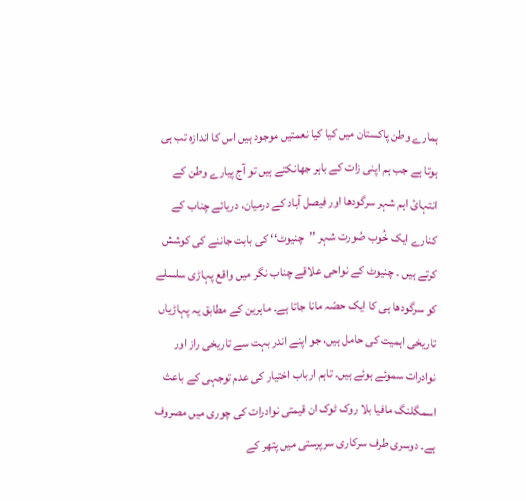ہمارے وطن پاکستان میں کیا کیا نعمتیں موجود ہیں اس کا اندازہ تب ہی ہوتا ہے جب ہم اپنی زات کے باہر جھانکتے ہیں تو آج پیارے وطن کے انتہائ اہم شہر سرگودھا اور فیصل آباد کے درمیان، دریائے چناب کے کنارے ایک خُوب صُورت شہر ’’چنیوٹ‘‘ کی بابت جاننے کی کوشش کرتے ہیں ۔ چنیوٹ کے نواحی علاقے چناب نگر میں واقع پہاڑی سلسلے کو سرگودھا ہی کا ایک حصّہ مانا جاتا ہے۔ ماہرین کے مطابق یہ پہاڑیاں تاریخی اہمیت کی حامل ہیں، جو اپنے اندر بہت سے تاریخی راز اور نوادرات سموئے ہوئے ہیں۔ تاہم ارباب اختیار کی عدم توجہی کے باعث اسمگلنگ مافیا بلا روک ٹوک ان قیمتی نوادرات کی چوری میں مصروف ہے۔ دوسری طرف سرکاری سرپرستی میں پتھر کے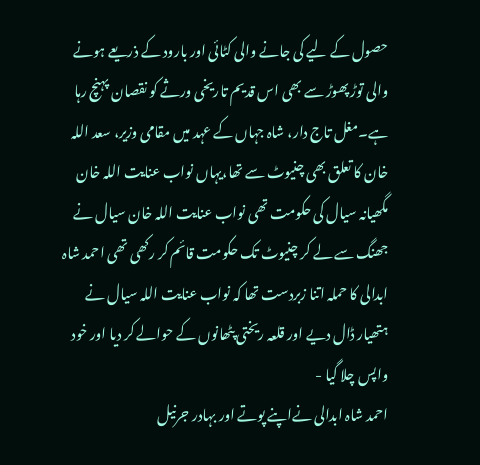حصول کے لیے کی جانے والی کٹائی اور بارود کے ذریعے ہونے والی توڑ پھوڑ سے بھی اس قدیم تاریخی ورثے کو نقصان پہنچ رہا ہے۔مغل تاج دار، شاہ جہاں کے عہد میں مقامی وزیر، سعد اللہ خان کا تعلق بھی چنیوٹ سے تھا،یہاں نواب عنایت اللہ خان مگھیانہ سیال کی حکومت تھی نواب عنایت اللہ خان سیال نے جھنگ سے لے کر چنیوٹ تک حکومت قائم کر رکھی تھی احمد شاہ ابدالی کا حملہ اتنا زبردست تھا کہ نواب عنایت اللہ سیال نے ہتھیار ڈال دیے اور قلعہ ریختی پٹھانوں کے حوالے کر دیا اور خود واپس چلا گیا -
احمد شاہ ابدالی نےاپنے پوتے اور بہادر جرنیل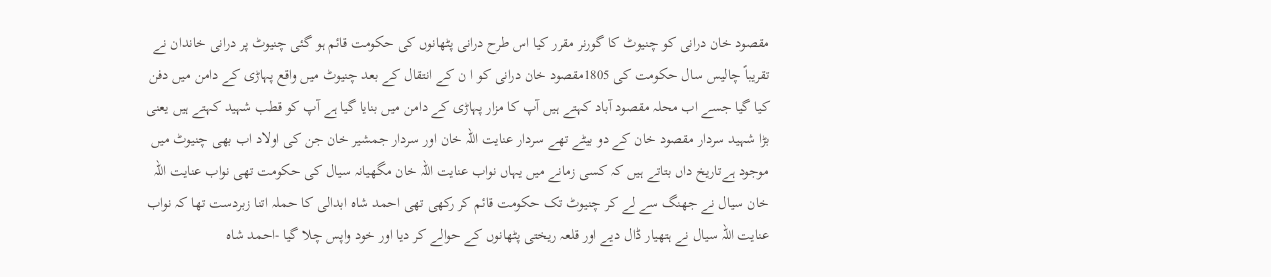مقصود خان درانی کو چنیوٹ کا گورنر مقرر کیا اس طرح درانی پٹھانوں کی حکومت قائم ہو گئی چنیوٹ پر درانی خاندان نے تقریباً چالیس سال حکومت کی 1805مقصود خان درانی کو ا ن کے انتقال کے بعد چنیوٹ میں واقع پہاڑی کے دامن میں دفن کیا گیا جسے اب محلہ مقصود آباد کہتے ہیں آپ کا مزار پہاڑی کے دامن میں بنایا گیا ہے آپ کو قطب شہید کہتے ہیں یعنی بڑا شہید سردار مقصود خان کے دو بیٹے تھے سردار عنایت اللہ خان اور سردار جمشیر خان جن کی اولاد اب بھی چنیوٹ میں موجود ہےتاریخ داں بتاتے ہیں کہ کسی زمانے میں یہاں نواب عنایت اللہ خان مگھیانہ سیال کی حکومت تھی نواب عنایت اللہ خان سیال نے جھنگ سے لے کر چنیوٹ تک حکومت قائم کر رکھی تھی احمد شاہ ابدالی کا حملہ اتنا زبردست تھا کہ نواب عنایت اللہ سیال نے ہتھیار ڈال دیے اور قلعہ ریختی پٹھانوں کے حوالے کر دیا اور خود واپس چلا گیا -احمد شاہ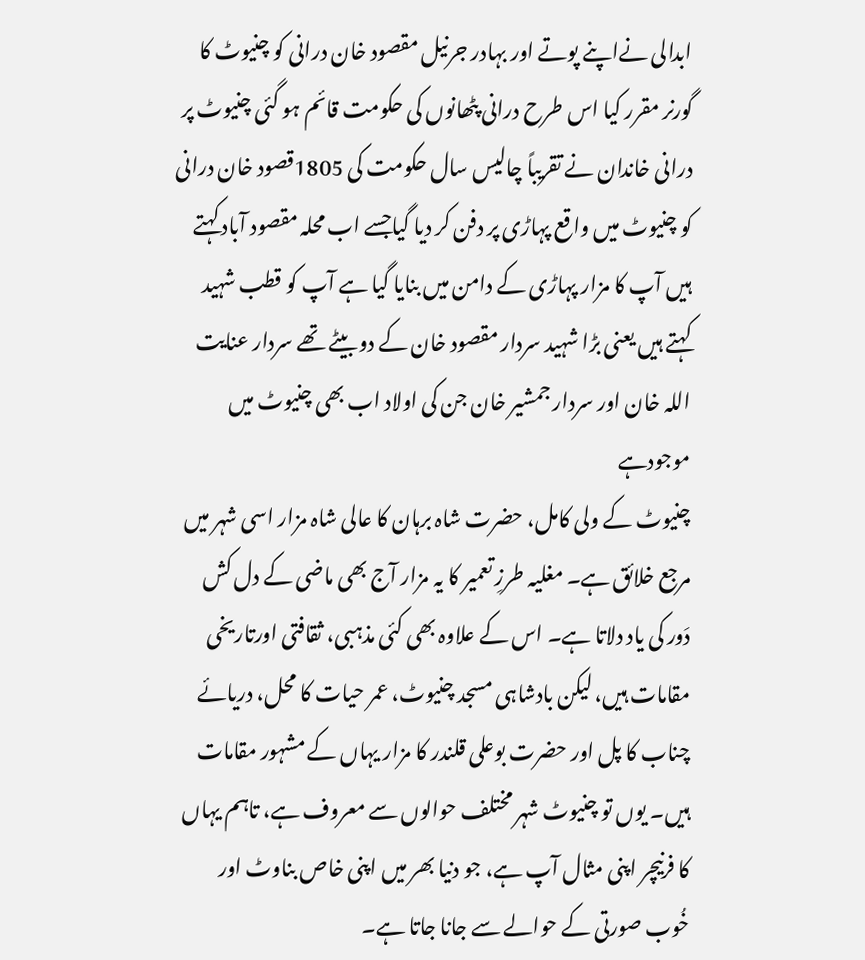ابدالی نےاپنے پوتے اور بہادر جرنیل مقصود خان درانی کو چنیوٹ کا گورنر مقرر کیا اس طرح درانی پٹھانوں کی حکومت قائم ہو گئی چنیوٹ پر درانی خاندان نے تقریباً چالیس سال حکومت کی 1805قصود خان درانی کو چنیوٹ میں واقع پہاڑی پر دفن کر دیا گیاجسے اب محلہ مقصود آباد کہتے ہیں آپ کا مزار پہاڑی کے دامن میں بنایا گیا ہے آپ کو قطب شہید کہتے ہیں یعنی بڑا شہید سردار مقصود خان کے دو بیٹے تھے سردار عنایت اللہ خان اور سردار جمشیر خان جن کی اولاد اب بھی چنیوٹ میں موجودہے
چنیوٹ کے ولی کامل، حضرت شاہ برہان کا عالی شاہ مزار اسی شہر میں مرجع خلائق ہے۔ مغلیہ طرزِ تعمیر کا یہ مزار آج بھی ماضی کے دل کش دَور کی یاد دلاتا ہے۔ اس کے علاوہ بھی کئی مذہبی، ثقافتی اورتاریخی مقامات ہیں، لیکن بادشاہی مسجد چنیوٹ، عمر حیات کا محل، دریائے چناب کا پل اور حضرت بوعلی قلندر کا مزار یہاں کے مشہور مقامات ہیں۔ یوں تو چنیوٹ شہر مختلف حوالوں سے معروف ہے، تاہم یہاں کا فرنیچر اپنی مثال آپ ہے، جو دنیا بھر میں اپنی خاص بناوٹ اور خُوب صورتی کے حوالے سے جانا جاتا ہے۔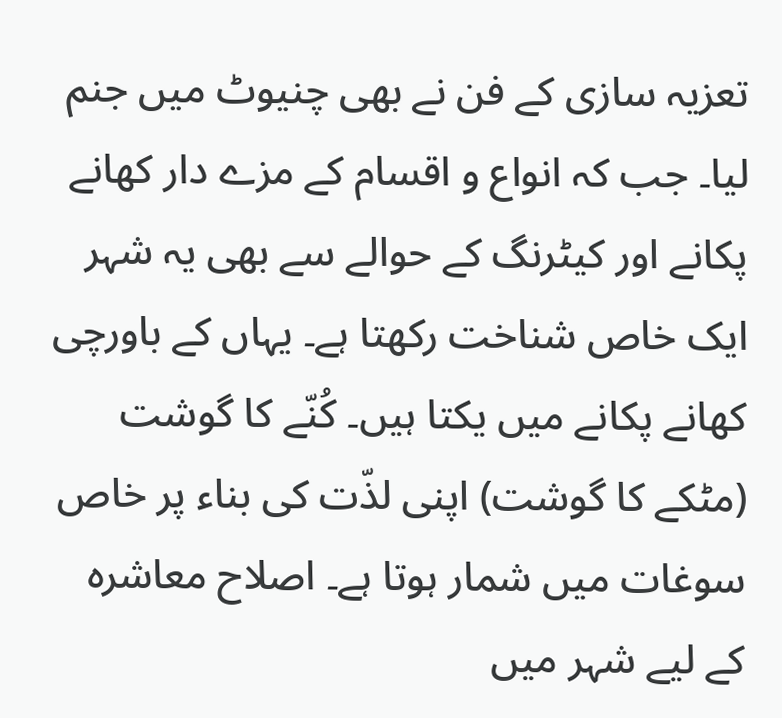تعزیہ سازی کے فن نے بھی چنیوٹ میں جنم لیا۔ جب کہ انواع و اقسام کے مزے دار کھانے پکانے اور کیٹرنگ کے حوالے سے بھی یہ شہر ایک خاص شناخت رکھتا ہے۔ یہاں کے باورچی کھانے پکانے میں یکتا ہیں۔ کُنّے کا گوشت (مٹکے کا گوشت) اپنی لذّت کی بناء پر خاص سوغات میں شمار ہوتا ہے۔ اصلاح معاشرہ کے لیے شہر میں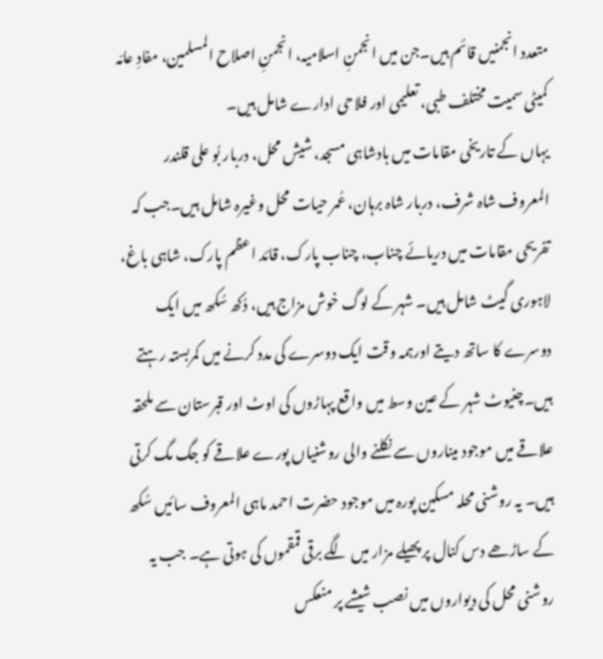متعدد انجمنیں قائم ہیں۔جن میں انجمنِ اسلامیہ، انجمنِ اصلاح المسلمین، مفادِ عامّہ کمیٹی سمیت مختلف طبی، تعلیمی اور فلاحی ادارے شامل ہیں۔
یہاں کے تاریخی مقامات میں بادشاہی مسجد، شیش محل، دربار بُو علی قلندر المعروف شاہ شرف، دربار شاہ برہان، عُمر حیات محل وغیرہ شامل ہیں۔جب کہ تفریحی مقامات میں دریائے چناب، چناب پارک، قائد اعظم پارک، شاہی باغ، لاہوری گیٹ شامل ہیں۔ شہر کے لوگ خوش مزاج ہیں، دُکھ سُکھ میں ایک دوسرے کا ساتھ دیتے اورہمہ وقت ایک دوسرے کی مدد کرنے میں کمربستہ رہتے ہیں۔چنیوٹ شہر کے عین وسط میں واقع پہاڑوں کی اوٹ اور قبرستان سے ملحقہ علاقے میں موجود میناروں سے نکلنے والی روشنیاں پورے علاقے کو جگ مگ کرتی ہیں۔ یہ روشنی محلہ مسکین پورہ میں موجود حضرت احمد ماہی المعروف سائیں سُکھ کے ساڑھے دس کنال پر پھیلے مزار میں لگے برقی قمقموں کی ہوتی ہے۔ جب یہ روشنی محل کی دیواروں میں نصب شیشے پر منعکس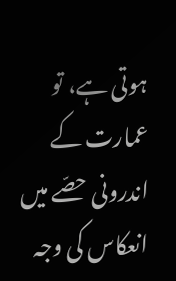ہوتی ہے، تو عمارت کے اندرونی حصّے میں انعکاس کی وجہ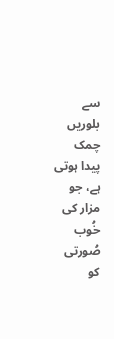سے بلوریں چمک پیدا ہوتی ہے، جو مزار کی خُوب صُورتی کو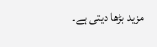مزید بڑھا دیتی ہے۔